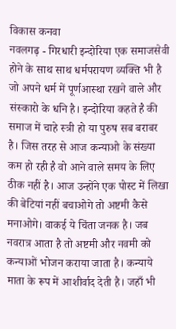विकास कनवा
नवलगढ़ - गिरधारी इन्दोरिया एक समाजसेवी होने के साथ साथ धर्मपरायण व्यक्ति भी है जो अपने धर्म में पूर्णआस्था रखने वाले और संस्कारो के धनि है। इन्दोरिया कहते है की समाज में चाहे स्त्री हो या पुरुष सब बराबर है। जिस तरह से आज कन्याओ के संख्या कम हो रही है वो आने वाले समय के लिए ठीक नहीं है। आज उन्होंने एक पोस्ट में लिखा की बेटियां नहीं बचाओगे तो अष्टमी कैसे मनाओगे। वाकई ये चिंता जनक है। जब नवरात्र आता है तो अष्टमी और नवमी को कन्याओं भोजन कराया जाता है। कन्याये माता के रूप में आशीर्वाद देती है। जहाँ भी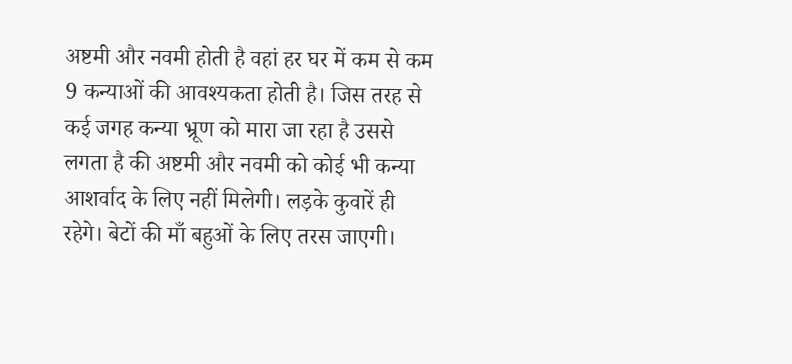अष्टमी और नवमी होती है वहां हर घर में कम से कम 9 कन्याओं की आवश्यकता होती है। जिस तरह से कई जगह कन्या भ्रूण को मारा जा रहा है उससे लगता है की अष्टमी और नवमी को कोई भी कन्या आशर्वाद के लिए नहीं मिलेगी। लड़के कुवारें ही रहेगे। बेटों की माँ बहुओं के लिए तरस जाएगी।